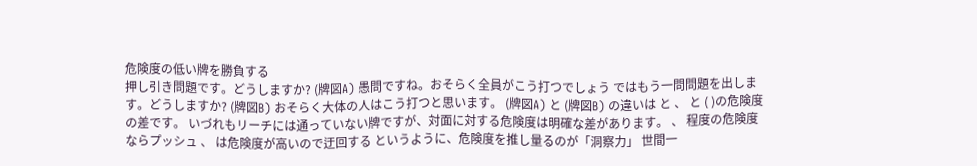危険度の低い牌を勝負する
押し引き問題です。どうしますか? (牌図A) 愚問ですね。おそらく全員がこう打つでしょう ではもう一問問題を出します。どうしますか? (牌図B) おそらく大体の人はこう打つと思います。 (牌図A) と (牌図B) の違いは と 、 と ( )の危険度の差です。 いづれもリーチには通っていない牌ですが、対面に対する危険度は明確な差があります。 、 程度の危険度ならプッシュ 、 は危険度が高いので迂回する というように、危険度を推し量るのが「洞察力」 世間一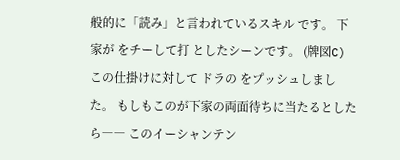般的に「読み」と言われているスキル です。 下家が をチーして打 としたシーンです。 (牌図C) この仕掛けに対して ドラの をプッシュしました。 もしもこのが下家の両面待ちに当たるとしたら―― このイーシャンテン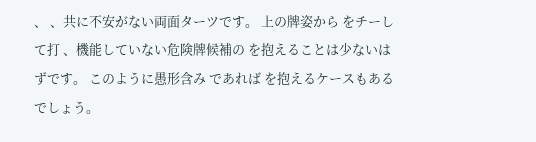、 、共に不安がない両面ターツです。 上の牌姿から をチーして打 、機能していない危険牌候補の を抱えることは少ないはずです。 このように愚形含み であれば を抱えるケースもあるでしょう。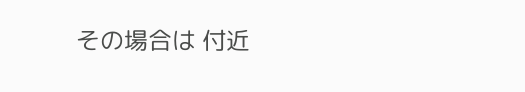その場合は 付近